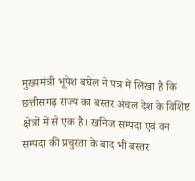मुख्यमंत्री भूपेश बघेल ने पत्र में लिखा है कि छत्तीसगढ़ राज्य का बस्तर अंचल देश के विशिष्ट क्षेत्रों में से एक है। खनिज सम्पदा एवं वन सम्पदा की प्रचुरता के बाद भी बस्तर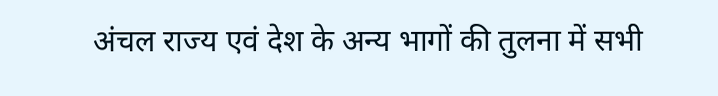अंचल राज्य एवं देश के अन्य भागों की तुलना में सभी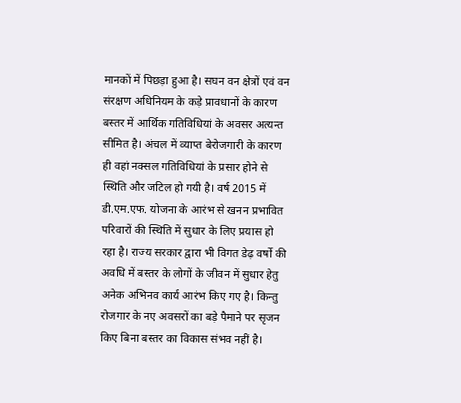मानकों में पिछड़ा हुआ है। सघन वन क्षेत्रों एवं वन संरक्षण अधिनियम के कड़े प्रावधानों के कारण बस्तर में आर्थिक गतिविधियां के अवसर अत्यन्त सीमित है। अंचल में व्याप्त बेरोजगारी के कारण ही वहां नक्सल गतिविधियां के प्रसार होने से स्थिति और जटिल हो गयी है। वर्ष 2015 में डी.एम.एफ. योजना के आरंभ से खनन प्रभावित परिवारों की स्थिति में सुधार के लिए प्रयास हो रहा है। राज्य सरकार द्वारा भी विगत डेढ़ वर्षो की अवधि में बस्तर के लोगों के जीवन में सुधार हेतु अनेक अभिनव कार्य आरंभ किए गए है। किन्तु रोजगार के नए अवसरों का बड़े पैमाने पर सृजन किए बिना बस्तर का विकास संभव नहीं है।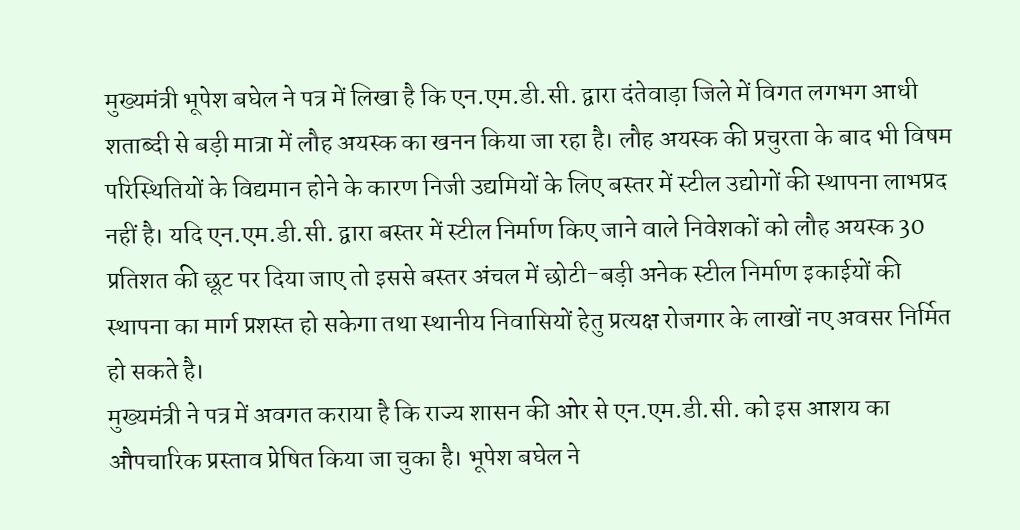मुख्यमंत्री भूपेश बघेल ने पत्र में लिखा है कि एन.एम.डी.सी. द्वारा दंतेवाड़ा जिले में विगत लगभग आधी शताब्दी से बड़ी मात्रा में लौह अयस्क का खनन किया जा रहा है। लौह अयस्क की प्रचुरता के बाद भी विषम परिस्थितियों के विद्यमान होने के कारण निजी उद्यमियों के लिए बस्तर में स्टील उद्योगों की स्थापना लाभप्रद नहीं है। यदि एन.एम.डी.सी. द्वारा बस्तर में स्टील निर्माण किए जाने वाले निवेशकों को लौह अयस्क 30 प्रतिशत की छूट पर दिया जाए तो इससे बस्तर अंचल में छोटी-बड़ी अनेक स्टील निर्माण इकाईयों की स्थापना का मार्ग प्रशस्त हो सकेगा तथा स्थानीय निवासियों हेतु प्रत्यक्ष रोजगार के लाखों नए अवसर निर्मित हो सकते है।
मुख्यमंत्री ने पत्र में अवगत कराया है कि राज्य शासन की ओर से एन.एम.डी.सी. को इस आशय का औपचारिक प्रस्ताव प्रेषित किया जा चुका है। भूपेश बघेल ने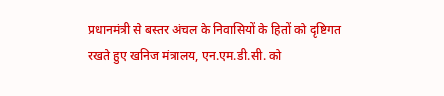प्रधानमंत्री से बस्तर अंचल के निवासियों के हितों को दृष्टिगत रखते हुए खनिज मंत्रालय, एन.एम.डी.सी. को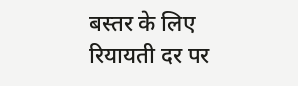बस्तर के लिए रियायती दर पर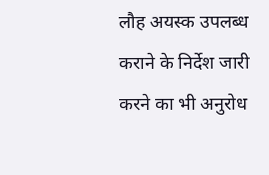लौह अयस्क उपलब्ध कराने के निर्देश जारी करने का भी अनुरोध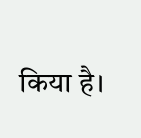किया है।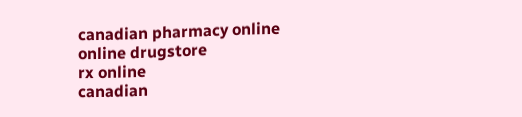canadian pharmacy online
online drugstore
rx online
canadian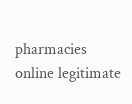pharmacies online legitimate